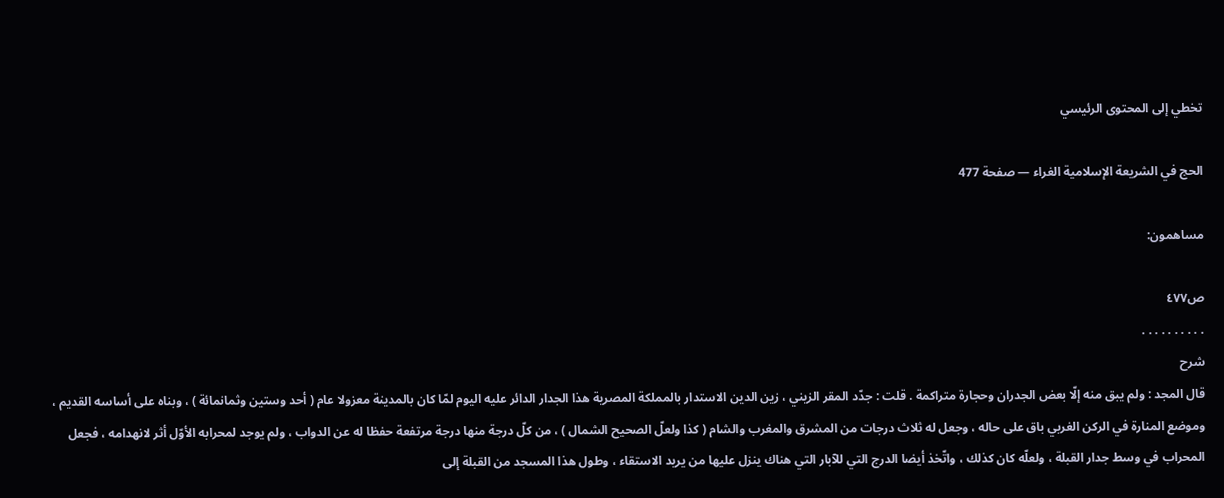تخطي إلى المحتوى الرئيسي

الحج في الشريعة الإسلامية الغراء — صفحة 477

مساهمون:

ص٤٧٧
. . . . . . . . . .
شرح
قال المجد : ولم يبق منه إلّا بعض الجدران وحجارة متراكمة . قلت : جدّد المقر الزيني ، زين الدين الاستدار بالمملكة المصرية هذا الجدار الدائر عليه اليوم لمّا كان بالمدينة معزولا عام ( أحد وستين وثمانمائة ) ، وبناه على أساسه القديم ، وموضع المنارة في الركن الغربي باق على حاله ، وجعل له ثلاث درجات من المشرق والمغرب والشام ( كذا ولعلّ الصحيح الشمال ) ، من كلّ درجة منها درجة مرتفعة حفظا له عن الدواب ، ولم يوجد لمحرابه الأوّل أثر لانهدامه ، فجعل المحراب في وسط جدار القبلة ، ولعلّه كان كذلك ، واتّخذ أيضا الدرج التي للآبار التي هناك ينزل عليها من يريد الاستقاء ، وطول هذا المسجد من القبلة إلى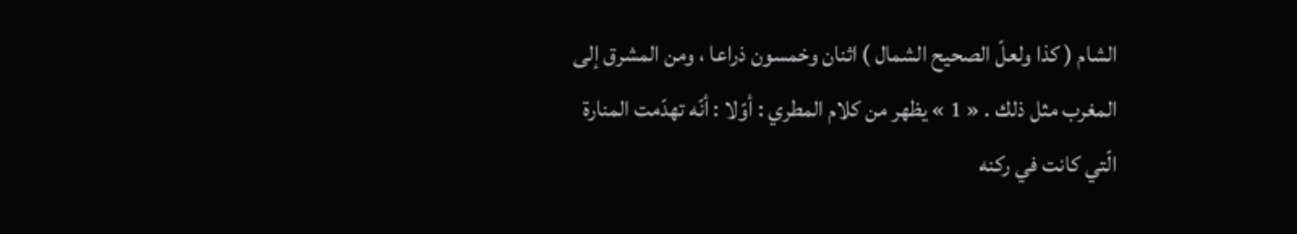الشام ( كذا ولعلّ الصحيح الشمال ) اثنان وخمسون ذراعا ، ومن المشرق إلى المغرب مثل ذلك . « 1 » يظهر من كلام المطري : أوّلا : أنّه تهدّمت المنارة الّتي كانت في ركنه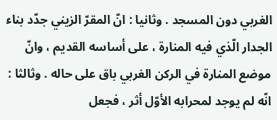الغربي دون المسجد . وثانيا : انّ المقرّ الزيني جدّد بناء الجدار الّذي فيه المنارة ، على أساسه القديم ، وانّ موضع المنارة في الركن الغربي باق على حاله . وثالثا : انّه لم يوجد لمحرابه الأوّل أثر ، فجعل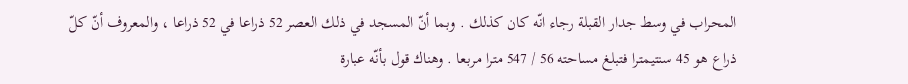المحراب في وسط جدار القبلة رجاء انّه كان كذلك . وبما أنّ المسجد في ذلك العصر 52 ذراعا في 52 ذراعا ، والمعروف أنّ كلّ ذراع هو 45 سنتيمترا فتبلغ مساحته 56 / 547 مترا مربعا . وهناك قول بأنّه عبارة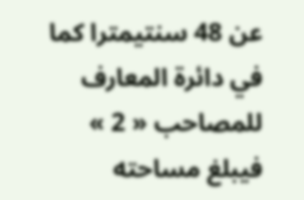عن 48 سنتيمترا كما في دائرة المعارف للمصاحب « 2 » فيبلغ مساحته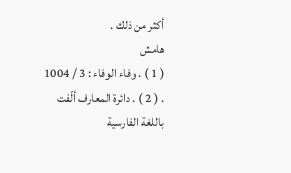أكثر من ذلك .
هامش
( 1 ) . وفاء الوفاء : 3 / 1004 . ( 2 ) . دائرة المعارف ألّفت باللغة الفارسية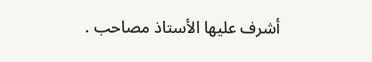أشرف عليها الأستاذ مصاحب .